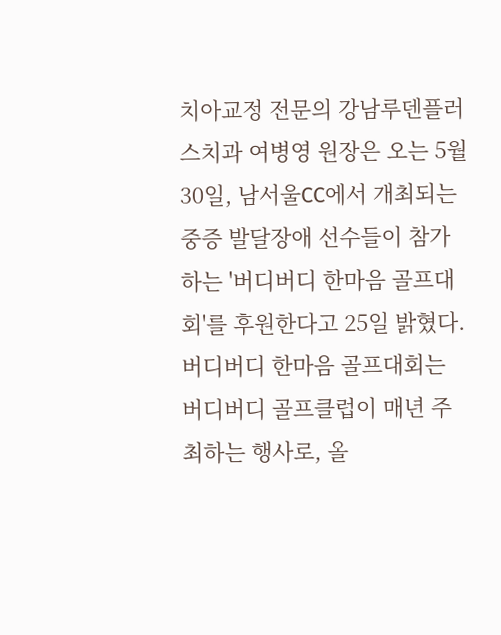치아교정 전문의 강남루덴플러스치과 여병영 원장은 오는 5월 30일, 남서울CC에서 개최되는 중증 발달장애 선수들이 참가하는 '버디버디 한마음 골프대회'를 후원한다고 25일 밝혔다.
버디버디 한마음 골프대회는 버디버디 골프클럽이 매년 주최하는 행사로, 올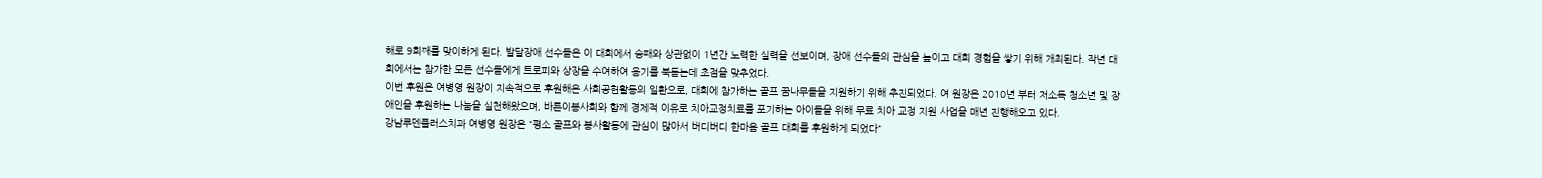해로 9회째를 맞이하게 된다. 발달장애 선수들은 이 대회에서 승패와 상관없이 1년간 노력한 실력을 선보이며, 장애 선수들의 관심을 높이고 대회 경험을 쌓기 위해 개최된다. 작년 대회에서는 참가한 모든 선수들에게 트로피와 상장을 수여하여 용기를 북돋는데 초점을 맞추었다.
이번 후원은 여병영 원장이 지속적으로 후원해온 사회공헌활동의 일환으로, 대회에 참가하는 골프 꿈나무들을 지원하기 위해 추진되었다. 여 원장은 2010년 부터 저소득 청소년 및 장애인을 후원하는 나눔을 실천해왔으며, 바른이봉사회와 함께 경제적 이유로 치아교정치료를 포기하는 아이들을 위해 무료 치아 교정 지원 사업을 매년 진행해오고 있다.
강남루덴플러스치과 여병영 원장은 "평소 골프와 봉사활동에 관심이 많아서 버디버디 한마음 골프 대회를 후원하게 되었다"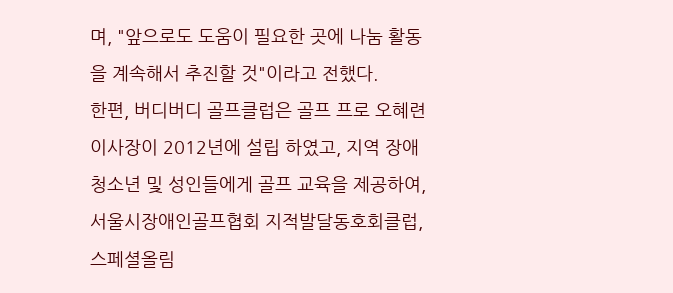며, "앞으로도 도움이 필요한 곳에 나눔 활동을 계속해서 추진할 것"이라고 전했다.
한편, 버디버디 골프클럽은 골프 프로 오혜련 이사장이 2012년에 설립 하였고, 지역 장애 청소년 및 성인들에게 골프 교육을 제공하여, 서울시장애인골프협회 지적발달동호회클럽, 스페셜올림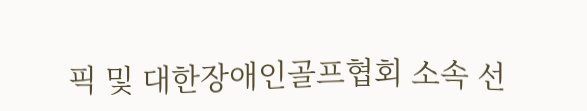픽 및 대한장애인골프협회 소속 선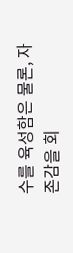수를 육성함은 물론, 자존감을 회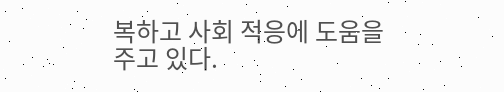복하고 사회 적응에 도움을 주고 있다.